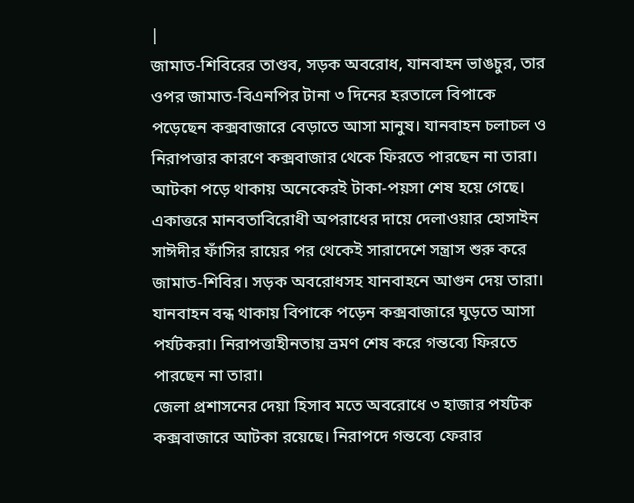|
জামাত-শিবিরের তাণ্ডব, সড়ক অবরোধ, যানবাহন ভাঙচুর, তার ওপর জামাত-বিএনপির টানা ৩ দিনের হরতালে বিপাকে পড়েছেন কক্সবাজারে বেড়াতে আসা মানুষ। যানবাহন চলাচল ও নিরাপত্তার কারণে কক্সবাজার থেকে ফিরতে পারছেন না তারা। আটকা পড়ে থাকায় অনেকেরই টাকা-পয়সা শেষ হয়ে গেছে।
একাত্তরে মানবতাবিরোধী অপরাধের দায়ে দেলাওয়ার হোসাইন সাঈদীর ফাঁসির রায়ের পর থেকেই সারাদেশে সন্ত্রাস শুরু করে জামাত-শিবির। সড়ক অবরোধসহ যানবাহনে আগুন দেয় তারা।
যানবাহন বন্ধ থাকায় বিপাকে পড়েন কক্সবাজারে ঘুড়তে আসা পর্যটকরা। নিরাপত্তাহীনতায় ভ্রমণ শেষ করে গন্তব্যে ফিরতে পারছেন না তারা।
জেলা প্রশাসনের দেয়া হিসাব মতে অবরোধে ৩ হাজার পর্যটক কক্সবাজারে আটকা রয়েছে। নিরাপদে গন্তব্যে ফেরার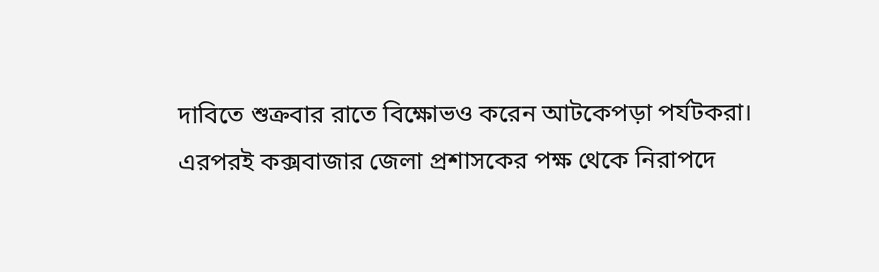দাবিতে শুক্রবার রাতে বিক্ষোভও করেন আটকেপড়া পর্যটকরা।
এরপরই কক্সবাজার জেলা প্রশাসকের পক্ষ থেকে নিরাপদে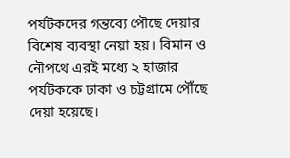পর্যটকদের গন্তব্যে পৌছে দেয়ার বিশেষ ব্যবস্থা নেয়া হয়। বিমান ও নৌপথে এরই মধ্যে ২ হাজার পর্যটককে ঢাকা ও চট্টগ্রামে পৌঁছে দেয়া হয়েছে।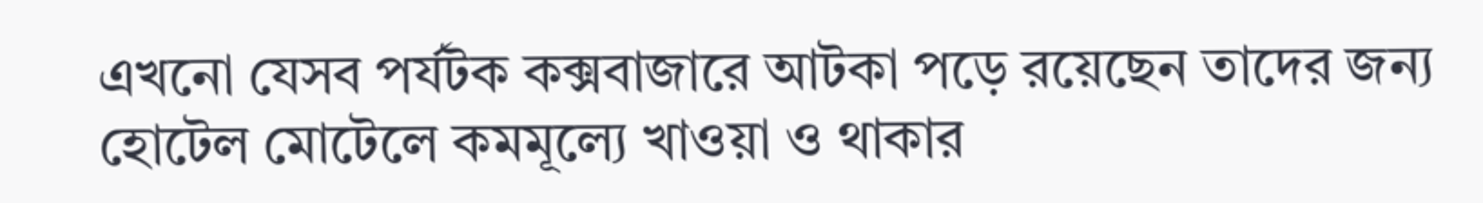এখনো যেসব পর্যটক কক্সবাজারে আটকা পড়ে রয়েছেন তাদের জন্য হোটেল মোটেলে কমমূল্যে খাওয়া ও থাকার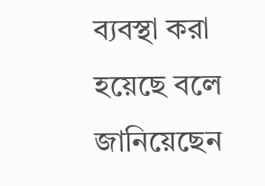ব্যবস্থা করা হয়েছে বলে জানিয়েছেন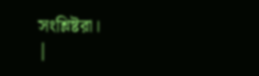সংশ্লিষ্টরা।
|